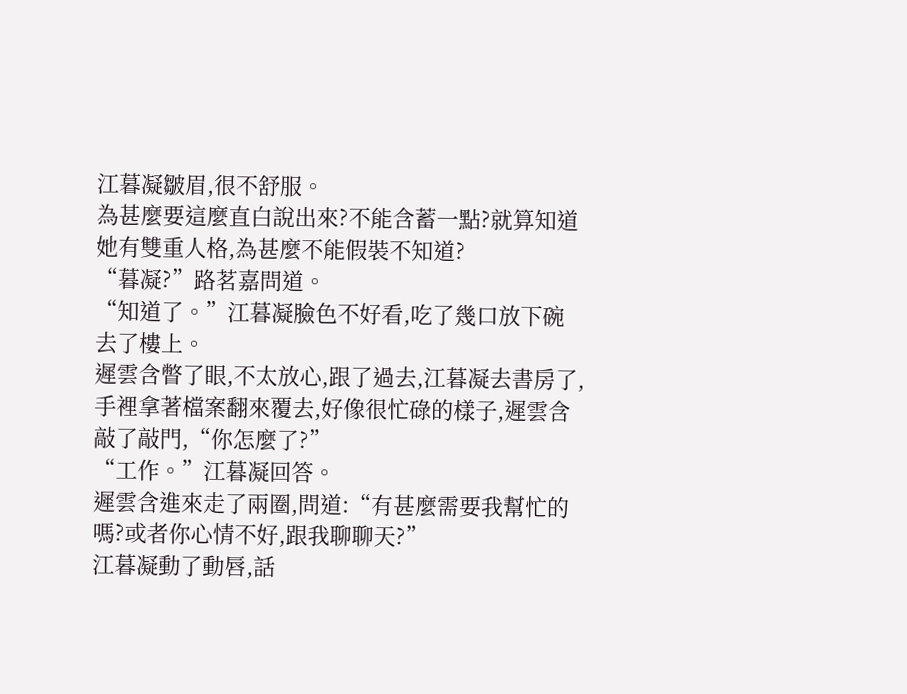江暮凝皺眉,很不舒服。
為甚麼要這麼直白說出來?不能含蓄一點?就算知道她有雙重人格,為甚麼不能假裝不知道?
“暮凝?”路茗嘉問道。
“知道了。”江暮凝臉色不好看,吃了幾口放下碗去了樓上。
遲雲含瞥了眼,不太放心,跟了過去,江暮凝去書房了,手裡拿著檔案翻來覆去,好像很忙碌的樣子,遲雲含敲了敲門,“你怎麼了?”
“工作。”江暮凝回答。
遲雲含進來走了兩圈,問道:“有甚麼需要我幫忙的嗎?或者你心情不好,跟我聊聊天?”
江暮凝動了動唇,話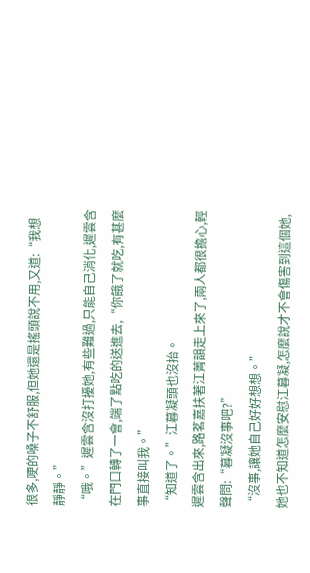很多,哽的嗓子不舒服,但她還是搖頭說不用,又道:“我想靜靜。”
“哦。”遲雲含沒打擾她,有些難過,只能自己消化,遲雲含在門口轉了一會,端了點吃的送進去,“你餓了就吃,有甚麼事直接叫我。”
“知道了。”江暮凝頭也沒抬。
遲雲含出來,路茗嘉扶著江菁韻走上來了,兩人都很擔心,輕聲問:“暮凝沒事吧?”
“沒事,讓她自己好好想想。”
她也不知道怎麼安慰江暮凝,怎麼說才不會傷害到這個她,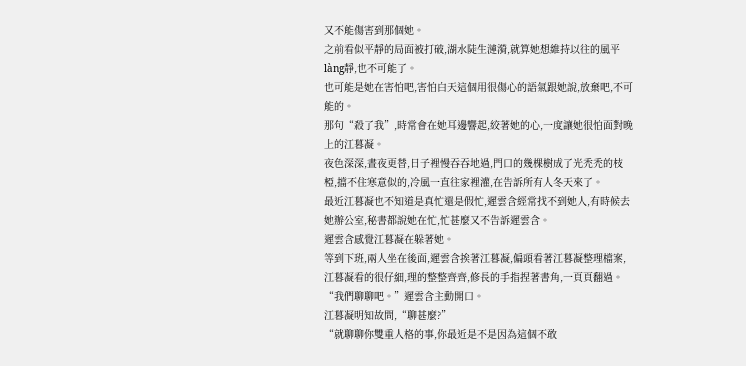又不能傷害到那個她。
之前看似平靜的局面被打破,湖水陡生漣漪,就算她想維持以往的風平làng靜,也不可能了。
也可能是她在害怕吧,害怕白天這個用很傷心的語氣跟她說,放棄吧,不可能的。
那句“殺了我”,時常會在她耳邊響起,絞著她的心,一度讓她很怕面對晚上的江暮凝。
夜色深深,晝夜更替,日子裡慢吞吞地過,門口的幾棵樹成了光禿禿的枝椏,擋不住寒意似的,冷風一直往家裡灌,在告訴所有人冬天來了。
最近江暮凝也不知道是真忙還是假忙,遲雲含經常找不到她人,有時候去她辦公室,秘書都說她在忙,忙甚麼又不告訴遲雲含。
遲雲含感覺江暮凝在躲著她。
等到下班,兩人坐在後面,遲雲含挨著江暮凝,偏頭看著江暮凝整理檔案,江暮凝看的很仔細,理的整整齊齊,修長的手指捏著書角,一頁頁翻過。
“我們聊聊吧。”遲雲含主動開口。
江暮凝明知故問,“聊甚麼?”
“就聊聊你雙重人格的事,你最近是不是因為這個不敢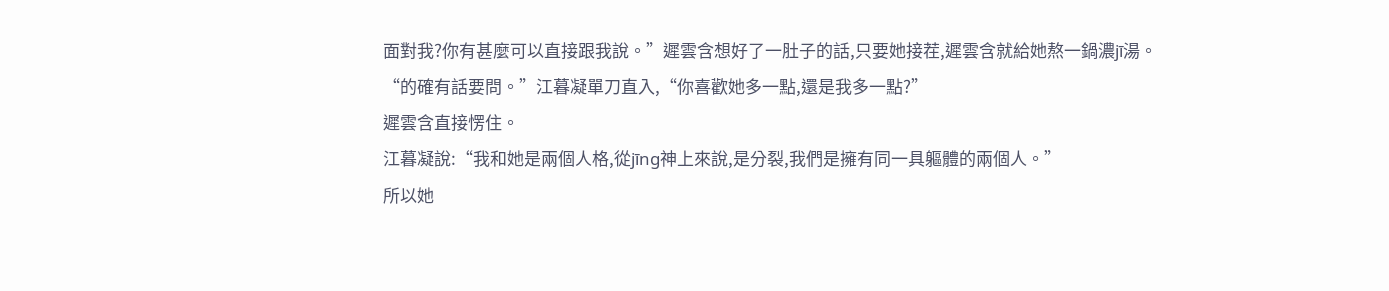面對我?你有甚麼可以直接跟我說。”遲雲含想好了一肚子的話,只要她接茬,遲雲含就給她熬一鍋濃jī湯。
“的確有話要問。”江暮凝單刀直入,“你喜歡她多一點,還是我多一點?”
遲雲含直接愣住。
江暮凝說:“我和她是兩個人格,從jīng神上來說,是分裂,我們是擁有同一具軀體的兩個人。”
所以她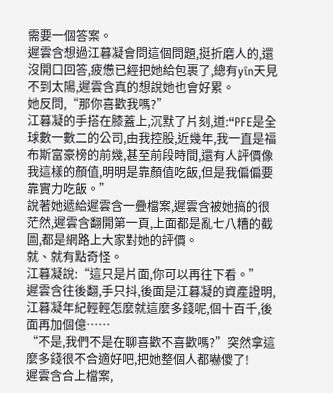需要一個答案。
遲雲含想過江暮凝會問這個問題,挺折磨人的,還沒開口回答,疲憊已經把她給包裹了,總有yīn天見不到太陽,遲雲含真的想說她也會好累。
她反問,“那你喜歡我嗎?”
江暮凝的手搭在膝蓋上,沉默了片刻,道:“PFE是全球數一數二的公司,由我控股,近幾年,我一直是福布斯富豪榜的前幾,甚至前段時間,還有人評價像我這樣的顏值,明明是靠顏值吃飯,但是我偏偏要靠實力吃飯。”
說著她遞給遲雲含一疊檔案,遲雲含被她搞的很茫然,遲雲含翻開第一頁,上面都是亂七八糟的截圖,都是網路上大家對她的評價。
就、就有點奇怪。
江暮凝說:“這只是片面,你可以再往下看。”
遲雲含往後翻,手只抖,後面是江暮凝的資產證明,江暮凝年紀輕輕怎麼就這麼多錢呢,個十百千,後面再加個億……
“不是,我們不是在聊喜歡不喜歡嗎?”突然拿這麼多錢很不合適好吧,把她整個人都嚇傻了!
遲雲含合上檔案,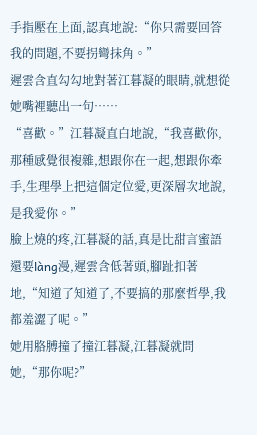手指壓在上面,認真地說:“你只需要回答我的問題,不要拐彎抹角。”
遲雲含直勾勾地對著江暮凝的眼睛,就想從她嘴裡聽出一句……
“喜歡。”江暮凝直白地說,“我喜歡你,那種感覺很複雜,想跟你在一起,想跟你牽手,生理學上把這個定位愛,更深層次地說,是我愛你。”
臉上燒的疼,江暮凝的話,真是比甜言蜜語還要làng漫,遲雲含低著頭,腳趾扣著地,“知道了知道了,不要搞的那麼哲學,我都羞澀了呢。”
她用胳膊撞了撞江暮凝,江暮凝就問她,“那你呢?”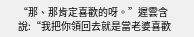“那、那肯定喜歡的呀。”遲雲含說:“我把你領回去就是當老婆喜歡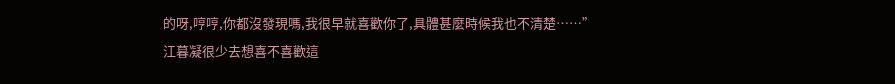的呀,哼哼,你都沒發現嗎,我很早就喜歡你了,具體甚麼時候我也不清楚……”
江暮凝很少去想喜不喜歡這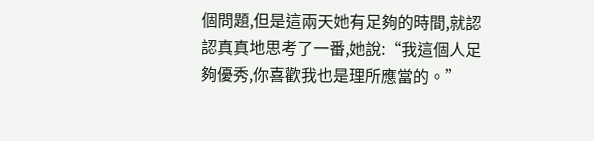個問題,但是這兩天她有足夠的時間,就認認真真地思考了一番,她說:“我這個人足夠優秀,你喜歡我也是理所應當的。”